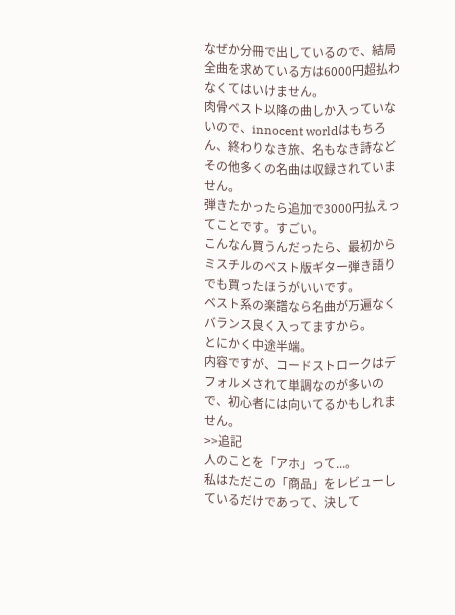なぜか分冊で出しているので、結局全曲を求めている方は6000円超払わなくてはいけません。
肉骨ベスト以降の曲しか入っていないので、innocent worldはもちろん、終わりなき旅、名もなき詩などその他多くの名曲は収録されていません。
弾きたかったら追加で3000円払えってことです。すごい。
こんなん買うんだったら、最初からミスチルのベスト版ギター弾き語りでも買ったほうがいいです。
ベスト系の楽譜なら名曲が万遍なくバランス良く入ってますから。
とにかく中途半端。
内容ですが、コードストロークはデフォルメされて単調なのが多いので、初心者には向いてるかもしれません。
>>追記
人のことを「アホ」って...。
私はただこの「商品」をレビューしているだけであって、決して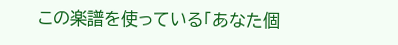この楽譜を使っている「あなた個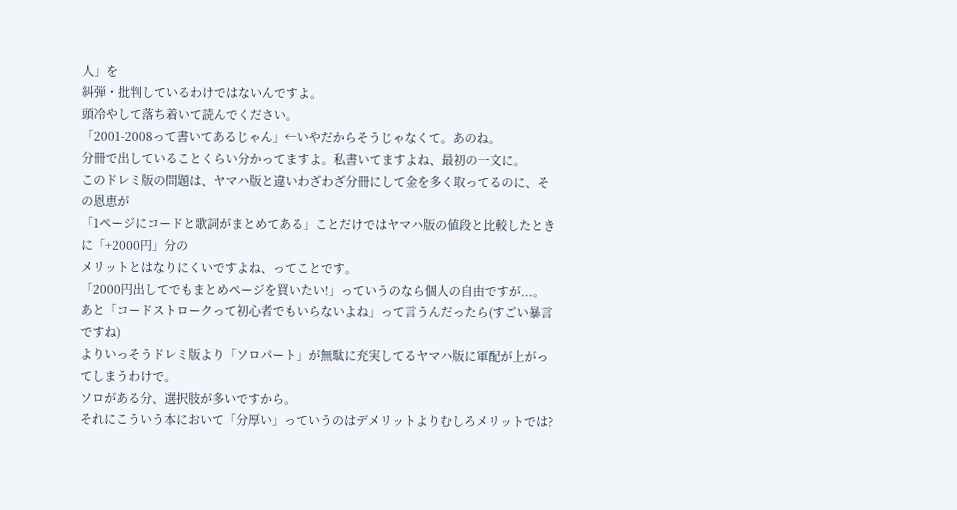人」を
糾弾・批判しているわけではないんですよ。
頭冷やして落ち着いて読んでください。
「2001-2008って書いてあるじゃん」←いやだからそうじゃなくて。あのね。
分冊で出していることくらい分かってますよ。私書いてますよね、最初の一文に。
このドレミ版の問題は、ヤマハ版と違いわざわざ分冊にして金を多く取ってるのに、その恩恵が
「1ページにコードと歌詞がまとめてある」ことだけではヤマハ版の値段と比較したときに「+2000円」分の
メリットとはなりにくいですよね、ってことです。
「2000円出してでもまとめページを買いたい!」っていうのなら個人の自由ですが...。
あと「コードストロークって初心者でもいらないよね」って言うんだったら(すごい暴言ですね)
よりいっそうドレミ版より「ソロパート」が無駄に充実してるヤマハ版に軍配が上がってしまうわけで。
ソロがある分、選択肢が多いですから。
それにこういう本において「分厚い」っていうのはデメリットよりむしろメリットでは?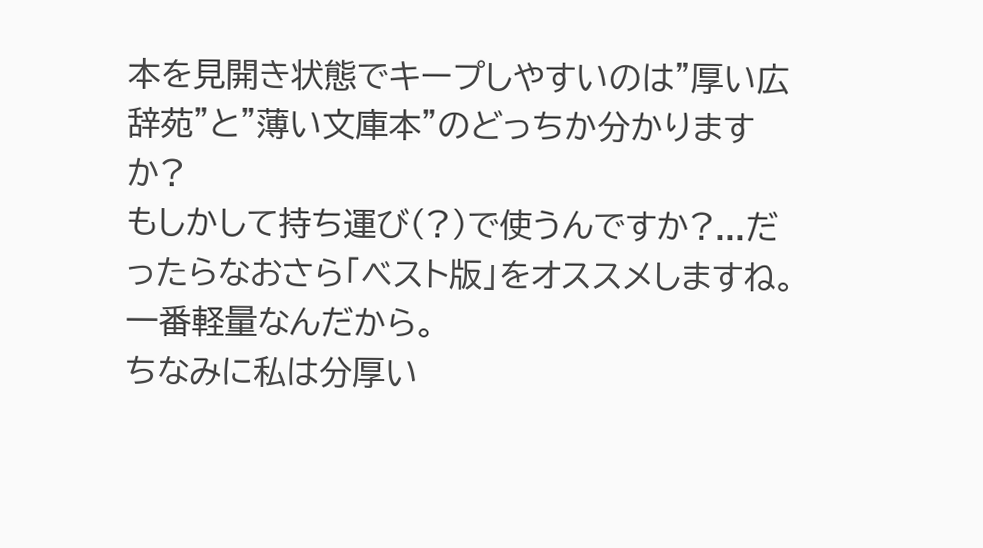本を見開き状態でキープしやすいのは"厚い広辞苑"と"薄い文庫本"のどっちか分かりますか?
もしかして持ち運び(?)で使うんですか?...だったらなおさら「ベスト版」をオススメしますね。
一番軽量なんだから。
ちなみに私は分厚い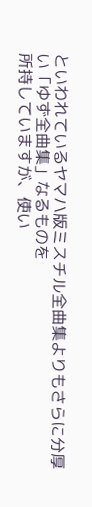といわれているヤマハ版ミスチル全曲集よりもさらに分厚い「ゆず全曲集」なるものを
所持していますが、使い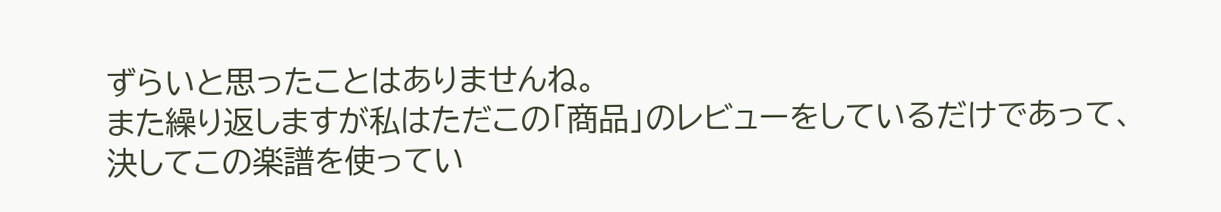ずらいと思ったことはありませんね。
また繰り返しますが私はただこの「商品」のレビューをしているだけであって、
決してこの楽譜を使ってい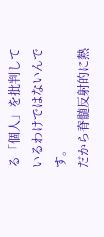る「個人」を批判しているわけではないんです。
だから脊髄反射的に熱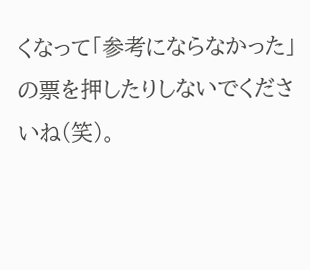くなって「参考にならなかった」の票を押したりしないでくださいね(笑)。